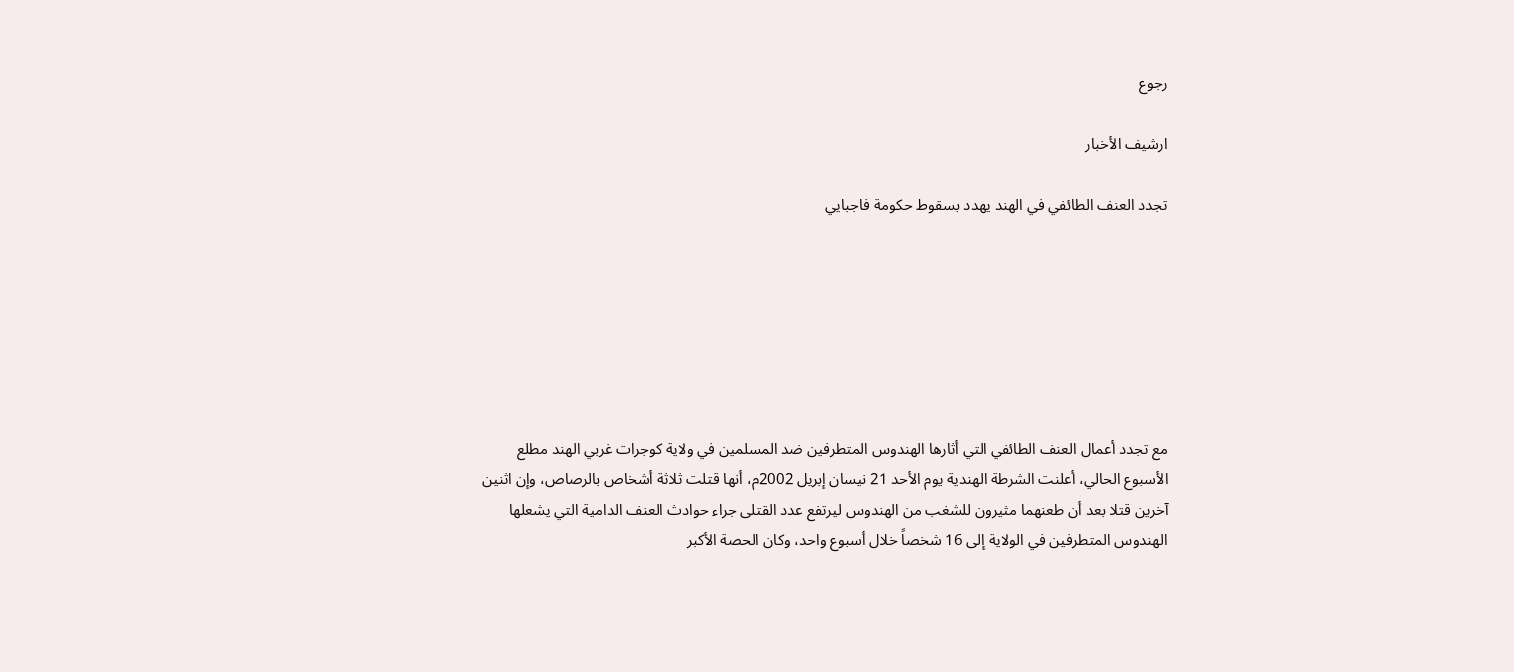رجوع

ارشيف الأخبار

تجدد العنف الطائفي في الهند يهدد بسقوط حكومة فاجبايي







مع تجدد أعمال العنف الطائفي التي أثارها الهندوس المتطرفين ضد المسلمين في ولاية كوجرات غربي الهند مطلع الأسبوع الحالي، أعلنت الشرطة الهندية يوم الأحد 21 نيسان إبريل 2002م، أنها قتلت ثلاثة أشخاص بالرصاص، وإن اثنين آخرين قتلا بعد أن طعنهما مثيرون للشغب من الهندوس ليرتفع عدد القتلى جراء حوادث العنف الدامية التي يشعلها الهندوس المتطرفين في الولاية إلى 16 شخصاً خلال أسبوع واحد، وكان الحصة الأكبر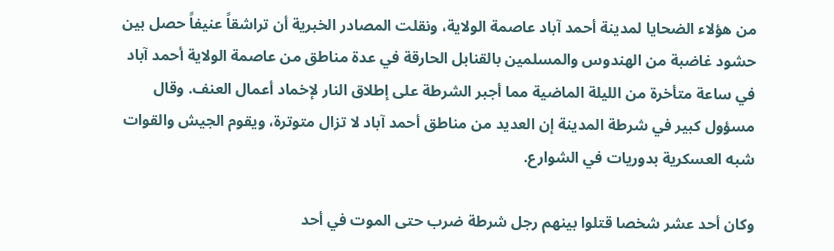من هؤلاء الضحايا لمدينة أحمد آباد عاصمة الولاية، ونقلت المصادر الخبرية أن تراشقاً عنيفاً حصل بين حشود غاضبة من الهندوس والمسلمين بالقنابل الحارقة في عدة مناطق من عاصمة الولاية أحمد آباد في ساعة متأخرة من الليلة الماضية مما أجبر الشرطة على إطلاق النار لإخماد أعمال العنف. وقال مسؤول كبير في شرطة المدينة إن العديد من مناطق أحمد آباد لا تزال متوترة، ويقوم الجيش والقوات شبه العسكرية بدوريات في الشوارع.

وكان أحد عشر شخصا قتلوا بينهم رجل شرطة ضرب حتى الموت في أحد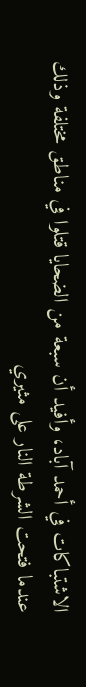الاشتباكات في أحمد آباد، وأفيد أن سبعة من الضحايا قتلوا في مناطق مختلفة وذلك عندما فتحت الشرطة النار على مثيري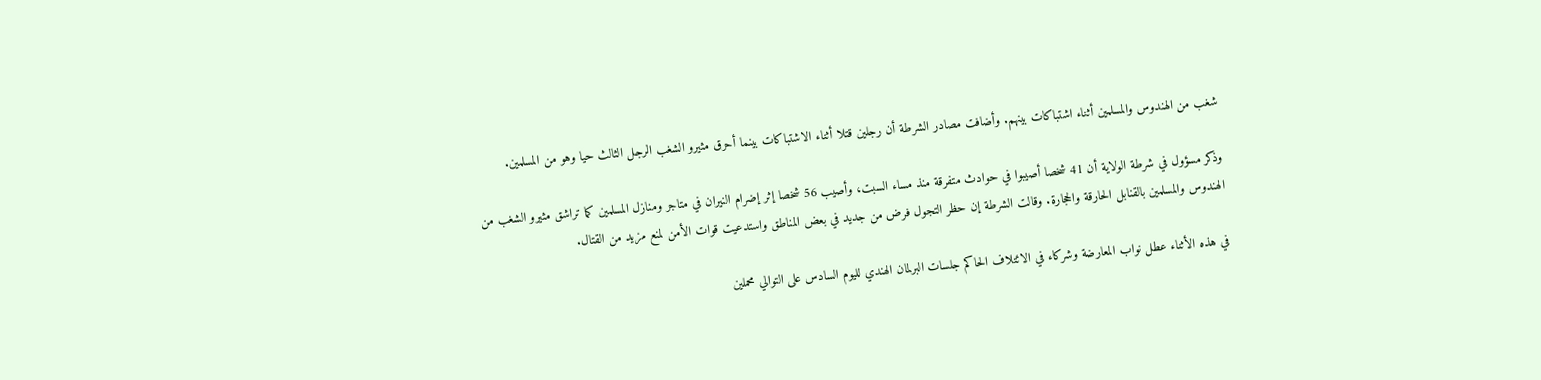شغب من الهندوس والمسلمين أثناء اشتباكات بينهم. وأضافت مصادر الشرطة أن رجلين قتلا أثناء الاشتباكات بينما أحرق مثيرو الشغب الرجل الثالث حيا وهو من المسلمين.

وذكر مسؤول في شرطة الولاية أن 41 شخصا أصيبوا في حوادث متفرقة منذ مساء السبت، وأصيب 56 شخصا إثر إضرام النيران في متاجر ومنازل المسلمين كما تراشق مثيرو الشغب من الهندوس والمسلمين بالقنابل الحارقة والحجارة. وقالت الشرطة إن حظر التجول فرض من جديد في بعض المناطق واستدعيت قوات الأمن لمنع مزيد من القتال.

في هذه الأثناء عطل نواب المعارضة وشركاء في الائتلاف الحاكم جلسات البرلمان الهندي لليوم السادس على التوالي محملين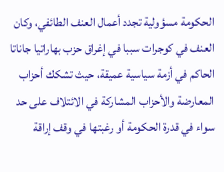الحكومة مسؤولية تجدد أعمال العنف الطائفي، وكان العنف في كوجرات سببا في إغراق حزب بهاراتيا جاناتا الحاكم في أزمة سياسية عميقة، حيث تشكك أحزاب المعارضة والأحزاب المشاركة في الائتلاف على حد سواء في قدرة الحكومة أو رغبتها في وقف إراقة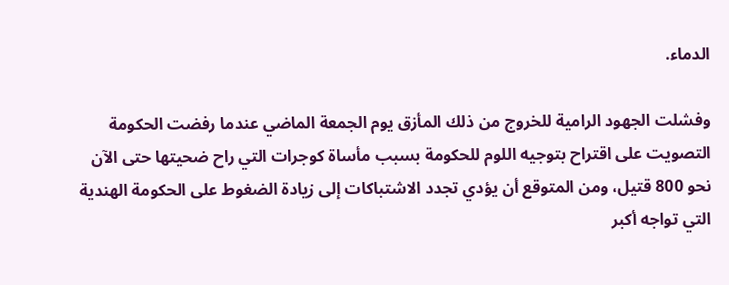الدماء.

وفشلت الجهود الرامية للخروج من ذلك المأزق يوم الجمعة الماضي عندما رفضت الحكومة التصويت على اقتراح بتوجيه اللوم للحكومة بسبب مأساة كوجرات التي راح ضحيتها حتى الآن نحو 800 قتيل، ومن المتوقع أن يؤدي تجدد الاشتباكات إلى زيادة الضغوط على الحكومة الهندية التي تواجه أكبر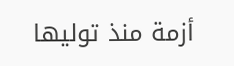أزمة منذ توليها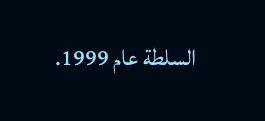السلطة عام 1999.